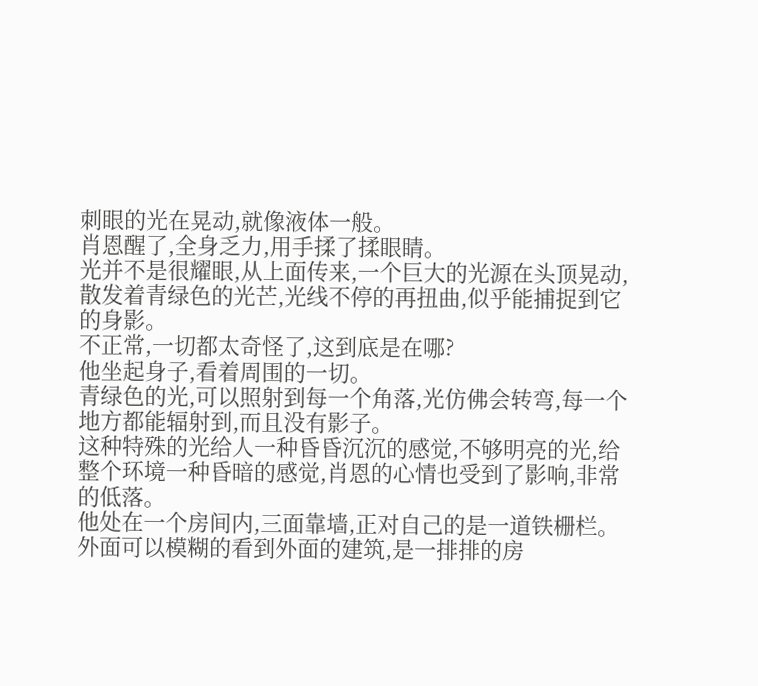刺眼的光在晃动,就像液体一般。
肖恩醒了,全身乏力,用手揉了揉眼睛。
光并不是很耀眼,从上面传来,一个巨大的光源在头顶晃动,散发着青绿色的光芒,光线不停的再扭曲,似乎能捕捉到它的身影。
不正常,一切都太奇怪了,这到底是在哪?
他坐起身子,看着周围的一切。
青绿色的光,可以照射到每一个角落,光仿佛会转弯,每一个地方都能辐射到,而且没有影子。
这种特殊的光给人一种昏昏沉沉的感觉,不够明亮的光,给整个环境一种昏暗的感觉,肖恩的心情也受到了影响,非常的低落。
他处在一个房间内,三面靠墙,正对自己的是一道铁栅栏。
外面可以模糊的看到外面的建筑,是一排排的房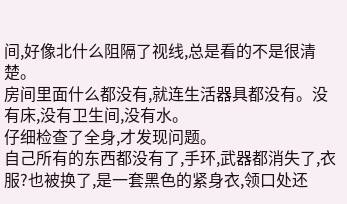间,好像北什么阻隔了视线,总是看的不是很清楚。
房间里面什么都没有,就连生活器具都没有。没有床,没有卫生间,没有水。
仔细检查了全身,才发现问题。
自己所有的东西都没有了,手环,武器都消失了,衣服?也被换了,是一套黑色的紧身衣,领口处还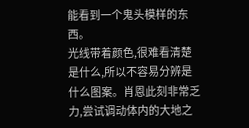能看到一个鬼头模样的东西。
光线带着颜色,很难看清楚是什么,所以不容易分辨是什么图案。肖恩此刻非常乏力,尝试调动体内的大地之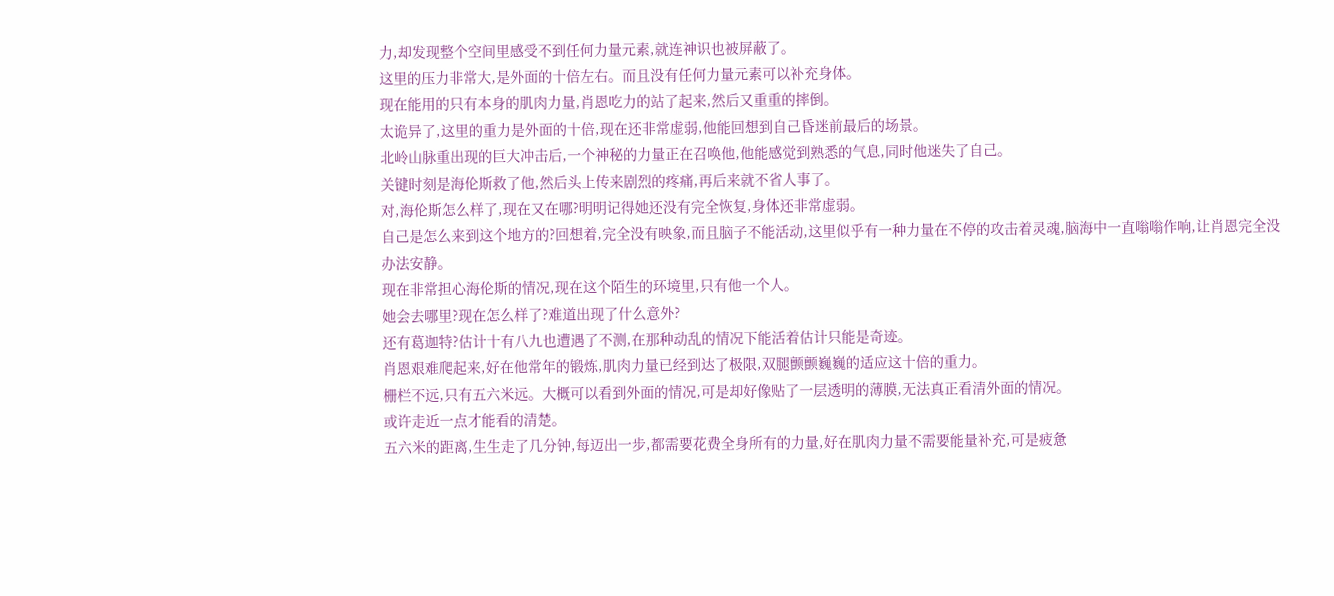力,却发现整个空间里感受不到任何力量元素,就连神识也被屏蔽了。
这里的压力非常大,是外面的十倍左右。而且没有任何力量元素可以补充身体。
现在能用的只有本身的肌肉力量,肖恩吃力的站了起来,然后又重重的摔倒。
太诡异了,这里的重力是外面的十倍,现在还非常虚弱,他能回想到自己昏迷前最后的场景。
北岭山脉重出现的巨大冲击后,一个神秘的力量正在召唤他,他能感觉到熟悉的气息,同时他迷失了自己。
关键时刻是海伦斯救了他,然后头上传来剧烈的疼痛,再后来就不省人事了。
对,海伦斯怎么样了,现在又在哪?明明记得她还没有完全恢复,身体还非常虚弱。
自己是怎么来到这个地方的?回想着,完全没有映象,而且脑子不能活动,这里似乎有一种力量在不停的攻击着灵魂,脑海中一直嗡嗡作响,让肖恩完全没办法安静。
现在非常担心海伦斯的情况,现在这个陌生的环境里,只有他一个人。
她会去哪里?现在怎么样了?难道出现了什么意外?
还有葛迦特?估计十有八九也遭遇了不测,在那种动乱的情况下能活着估计只能是奇迹。
肖恩艰难爬起来,好在他常年的锻炼,肌肉力量已经到达了极限,双腿颤颤巍巍的适应这十倍的重力。
栅栏不远,只有五六米远。大概可以看到外面的情况,可是却好像贴了一层透明的薄膜,无法真正看清外面的情况。
或许走近一点才能看的清楚。
五六米的距离,生生走了几分钟,每迈出一步,都需要花费全身所有的力量,好在肌肉力量不需要能量补充,可是疲惫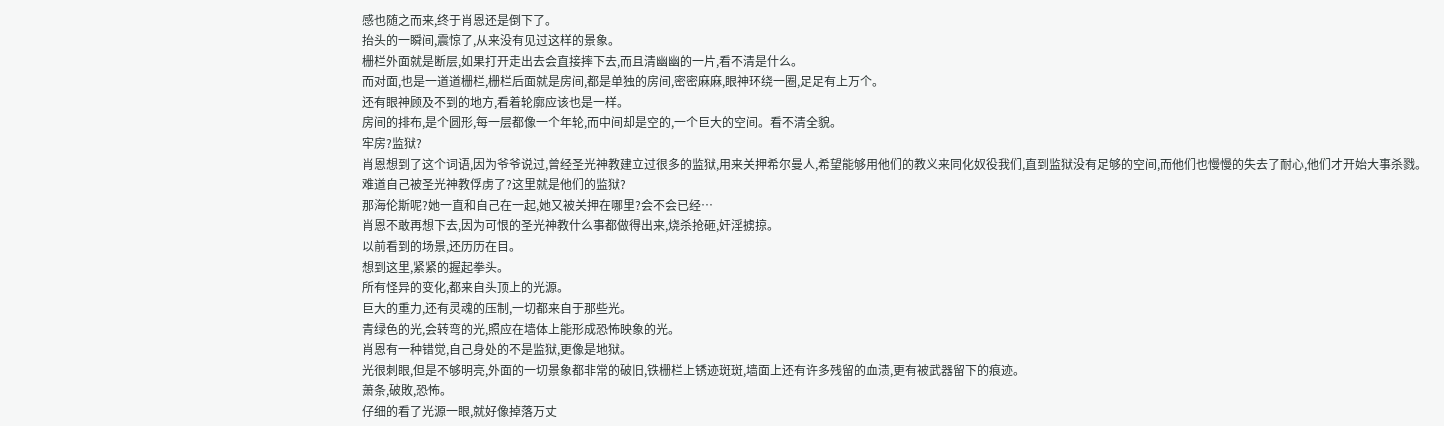感也随之而来,终于肖恩还是倒下了。
抬头的一瞬间,震惊了,从来没有见过这样的景象。
栅栏外面就是断层,如果打开走出去会直接摔下去,而且清幽幽的一片,看不清是什么。
而对面,也是一道道栅栏,栅栏后面就是房间,都是单独的房间,密密麻麻,眼神环绕一圈,足足有上万个。
还有眼神顾及不到的地方,看着轮廓应该也是一样。
房间的排布,是个圆形,每一层都像一个年轮,而中间却是空的,一个巨大的空间。看不清全貌。
牢房?监狱?
肖恩想到了这个词语,因为爷爷说过,曾经圣光神教建立过很多的监狱,用来关押希尔曼人,希望能够用他们的教义来同化奴役我们,直到监狱没有足够的空间,而他们也慢慢的失去了耐心,他们才开始大事杀戮。
难道自己被圣光神教俘虏了?这里就是他们的监狱?
那海伦斯呢?她一直和自己在一起,她又被关押在哪里?会不会已经…
肖恩不敢再想下去,因为可恨的圣光神教什么事都做得出来,烧杀抢砸,奸淫掳掠。
以前看到的场景,还历历在目。
想到这里,紧紧的握起拳头。
所有怪异的变化,都来自头顶上的光源。
巨大的重力,还有灵魂的压制,一切都来自于那些光。
青绿色的光,会转弯的光,照应在墙体上能形成恐怖映象的光。
肖恩有一种错觉,自己身处的不是监狱,更像是地狱。
光很刺眼,但是不够明亮,外面的一切景象都非常的破旧,铁栅栏上锈迹斑斑,墙面上还有许多残留的血渍,更有被武器留下的痕迹。
萧条,破敗,恐怖。
仔细的看了光源一眼,就好像掉落万丈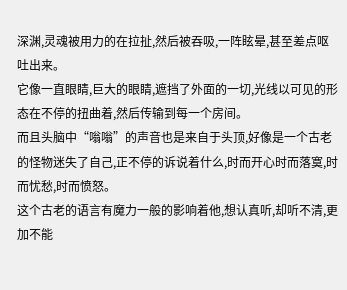深渊,灵魂被用力的在拉扯,然后被吞吸,一阵眩晕,甚至差点呕吐出来。
它像一直眼睛,巨大的眼睛,遮挡了外面的一切,光线以可见的形态在不停的扭曲着,然后传输到每一个房间。
而且头脑中“嗡嗡”的声音也是来自于头顶,好像是一个古老的怪物迷失了自己,正不停的诉说着什么,时而开心时而落寞,时而忧愁,时而愤怒。
这个古老的语言有魔力一般的影响着他,想认真听,却听不清,更加不能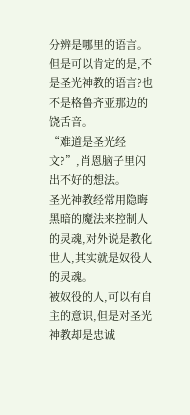分辨是哪里的语言。
但是可以肯定的是,不是圣光神教的语言?也不是格鲁齐亚那边的饶舌音。
“难道是圣光经文?”,肖恩脑子里闪出不好的想法。
圣光神教经常用隐晦黑暗的魔法来控制人的灵魂,对外说是教化世人,其实就是奴役人的灵魂。
被奴役的人,可以有自主的意识,但是对圣光神教却是忠诚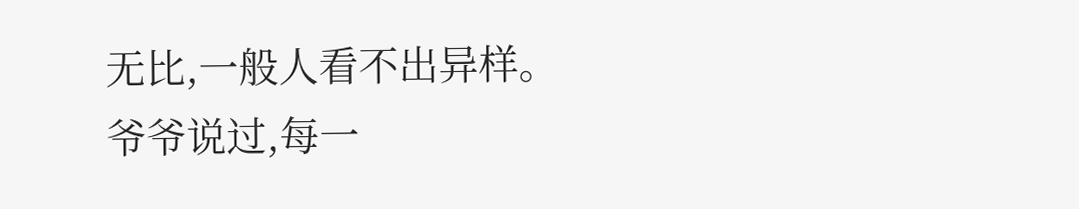无比,一般人看不出异样。
爷爷说过,每一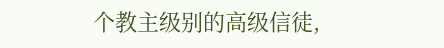个教主级别的高级信徒,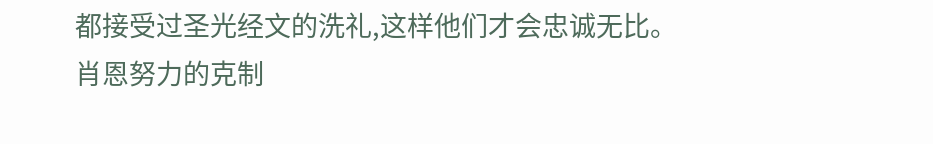都接受过圣光经文的洗礼,这样他们才会忠诚无比。
肖恩努力的克制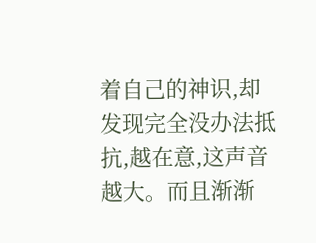着自己的神识,却发现完全没办法抵抗,越在意,这声音越大。而且渐渐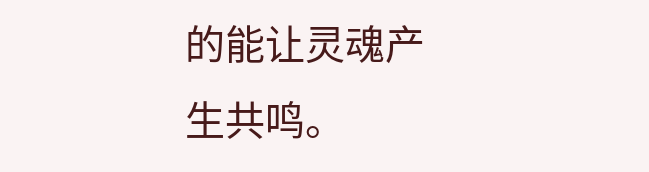的能让灵魂产生共鸣。